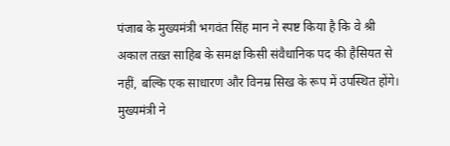पंजाब के मुख्यमंत्री भगवंत सिंह मान ने स्पष्ट किया है कि वे श्री अकाल तख़्त साहिब के समक्ष किसी संवैधानिक पद की हैसियत से नहीं, बल्कि एक साधारण और विनम्र सिख के रूप में उपस्थित होंगे। मुख्यमंत्री ने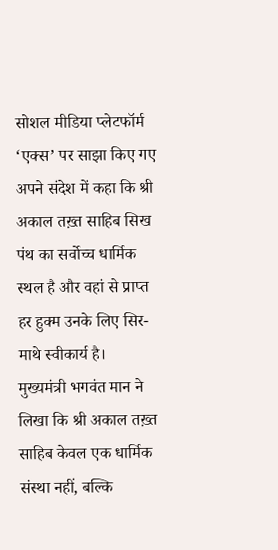सोशल मीडिया प्लेटफॉर्म ‘एक्स’ पर साझा किए गए अपने संदेश में कहा कि श्री अकाल तख़्त साहिब सिख पंथ का सर्वोच्च धार्मिक स्थल है और वहां से प्राप्त हर हुक्म उनके लिए सिर-माथे स्वीकार्य है।
मुख्यमंत्री भगवंत मान ने लिखा कि श्री अकाल तख़्त साहिब केवल एक धार्मिक संस्था नहीं, बल्कि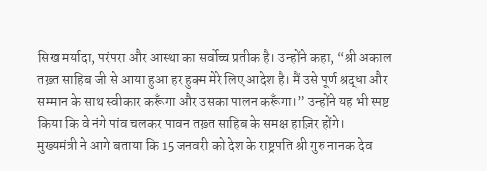सिख मर्यादा, परंपरा और आस्था का सर्वोच्च प्रतीक है। उन्होंने कहा, “श्री अकाल तख़्त साहिब जी से आया हुआ हर हुक्म मेरे लिए आदेश है। मैं उसे पूर्ण श्रद्धा और सम्मान के साथ स्वीकार करूँगा और उसका पालन करूँगा।” उन्होंने यह भी स्पष्ट किया कि वे नंगे पांव चलकर पावन तख़्त साहिब के समक्ष हाज़िर होंगे।
मुख्यमंत्री ने आगे बताया कि 15 जनवरी को देश के राष्ट्रपति श्री गुरु नानक देव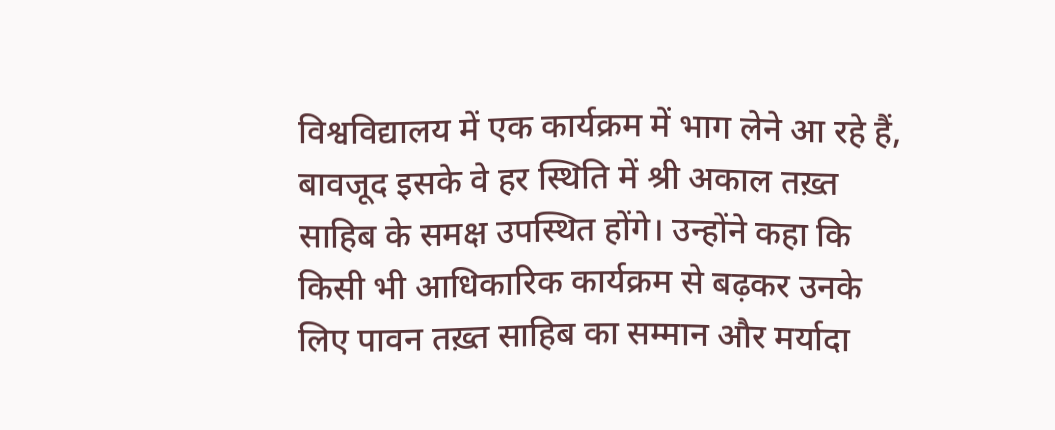विश्वविद्यालय में एक कार्यक्रम में भाग लेने आ रहे हैं, बावजूद इसके वे हर स्थिति में श्री अकाल तख़्त साहिब के समक्ष उपस्थित होंगे। उन्होंने कहा कि किसी भी आधिकारिक कार्यक्रम से बढ़कर उनके लिए पावन तख़्त साहिब का सम्मान और मर्यादा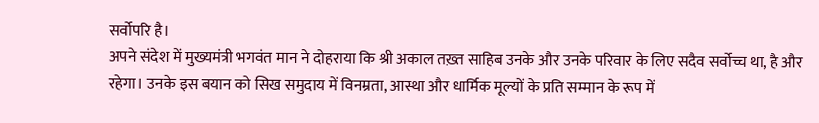सर्वोपरि है।
अपने संदेश में मुख्यमंत्री भगवंत मान ने दोहराया कि श्री अकाल तख़्त साहिब उनके और उनके परिवार के लिए सदैव सर्वोच्च था, है और रहेगा। उनके इस बयान को सिख समुदाय में विनम्रता, आस्था और धार्मिक मूल्यों के प्रति सम्मान के रूप में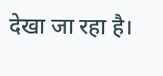देखा जा रहा है।